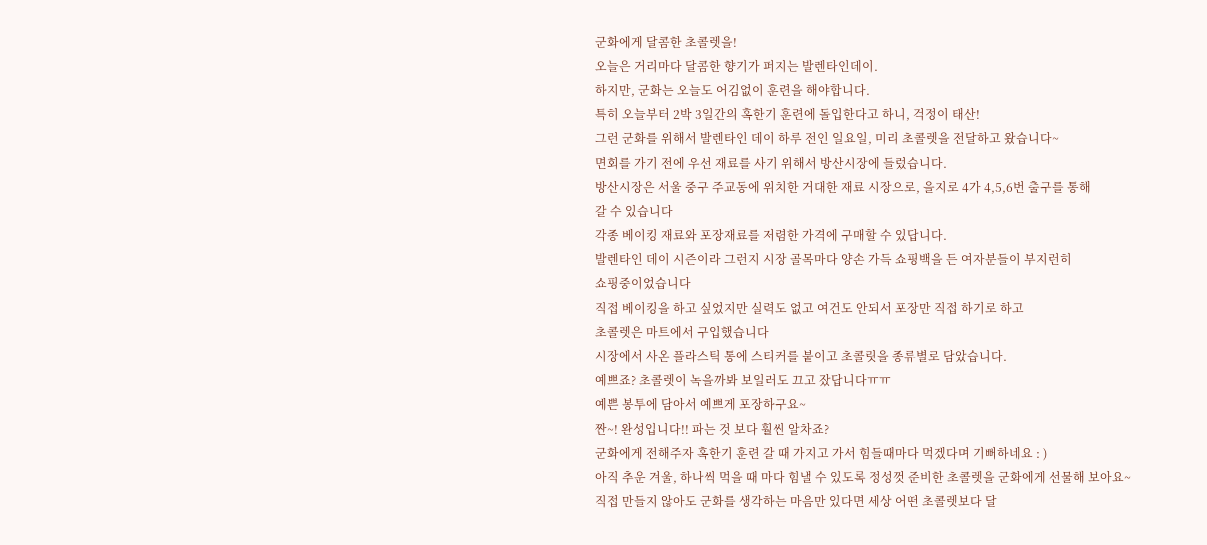군화에게 달콤한 초콜렛을!
오늘은 거리마다 달콤한 향기가 퍼지는 발렌타인데이.
하지만, 군화는 오늘도 어김없이 훈련을 해야합니다.
특히 오늘부터 2박 3일간의 혹한기 훈련에 돌입한다고 하니, 걱정이 태산!
그런 군화를 위해서 발렌타인 데이 하루 전인 일요일, 미리 초콜렛을 전달하고 왔습니다~
면회를 가기 전에 우선 재료를 사기 위해서 방산시장에 들렀습니다.
방산시장은 서울 중구 주교동에 위치한 거대한 재료 시장으로, 을지로 4가 4,5,6번 출구를 통해
갈 수 있습니다
각종 베이킹 재료와 포장재료를 저렴한 가격에 구매할 수 있답니다.
발렌타인 데이 시즌이라 그런지 시장 골목마다 양손 가득 쇼핑백을 든 여자분들이 부지런히
쇼핑중이었습니다
직접 베이킹을 하고 싶었지만 실력도 없고 여건도 안되서 포장만 직접 하기로 하고
초콜렛은 마트에서 구입했습니다
시장에서 사온 플라스틱 통에 스티커를 붙이고 초콜릿을 종류별로 담았습니다.
예쁘죠? 초콜렛이 녹을까봐 보일러도 끄고 잤답니다ㅠㅠ
예쁜 봉투에 담아서 예쁘게 포장하구요~
짠~! 완성입니다!! 파는 것 보다 훨씬 알차죠?
군화에게 전해주자 혹한기 훈련 갈 때 가지고 가서 힘들때마다 먹겠다며 기뻐하네요 : )
아직 추운 겨울, 하나씩 먹을 때 마다 힘낼 수 있도록 정성껏 준비한 초콜렛을 군화에게 선물해 보아요~
직접 만들지 않아도 군화를 생각하는 마음만 있다면 세상 어떤 초콜렛보다 달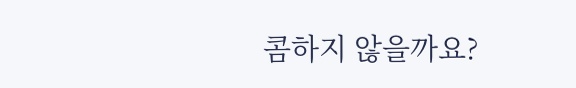콤하지 않을까요?